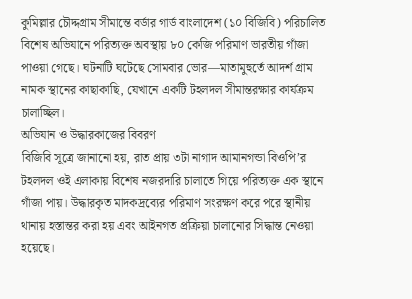কুমিল্লার চৌদ্দগ্রাম সীমান্তে বর্ডার গার্ড বাংলাদেশ (১০ বিজিবি) পরিচালিত বিশেষ অভিযানে পরিত্যক্ত অবস্থায় ৮০ কেজি পরিমাণ ভারতীয় গাঁজা পাওয়া গেছে। ঘটনাটি ঘটেছে সোমবার ভোর—মাতামুহুর্তে আদর্শ গ্রাম নামক স্থানের কাছাকাছি, যেখানে একটি টহলদল সীমান্তরক্ষার কার্যক্রম চালাচ্ছিল।
অভিযান ও উদ্ধারকাজের বিবরণ
বিজিবি সূত্রে জানানো হয়, রাত প্রায় ৩টা নাগাদ আমানগন্ডা বিওপি’র টহলদল ওই এলাকায় বিশেষ নজরদারি চালাতে গিয়ে পরিত্যক্ত এক স্থানে গাঁজা পায়। উদ্ধারকৃত মাদকদ্রব্যের পরিমাণ সংরক্ষণ করে পরে স্থানীয় থানায় হস্তান্তর করা হয় এবং আইনগত প্রক্রিয়া চালানোর সিদ্ধান্ত নেওয়া হয়েছে।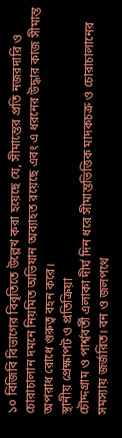১০ বিজিবি বিভাগের বিবৃতিতে উল্লেখ করা হয়েছে যে, সীমান্তের প্রতি নজরদারি ও চোরাচালান দমনে নিয়মিত অভিযান অব্যাহত রয়েছে এবং এ ধরনের উদ্ধার কাজ সীমান্ত অপরাধ রোধে গুরুত্ব বহন করে।
স্থানীয় প্রেক্ষাপট ও প্রতিক্রিয়া
চৌদ্দগ্রাম ও পার্শ্ববর্তী এলাকা দীর্ঘ দিন ধরে সীমান্তভিত্তিক মাদকচক্র ও চোরাচালানের সমস্যায় জর্জরিত। বন ও জলপথে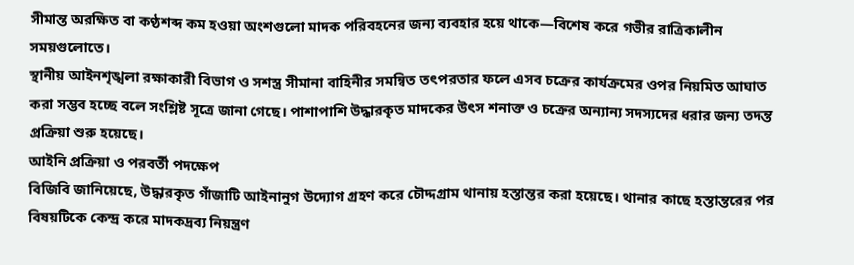সীমান্ত অরক্ষিত বা কণ্ঠশব্দ কম হওয়া অংশগুলো মাদক পরিবহনের জন্য ব্যবহার হয়ে থাকে—বিশেষ করে গভীর রাত্রিকালীন সময়গুলোতে।
স্থানীয় আইনশৃঙ্খলা রক্ষাকারী বিভাগ ও সশস্ত্র সীমানা বাহিনীর সমন্বিত তৎপরতার ফলে এসব চক্রের কার্যক্রমের ওপর নিয়মিত আঘাত করা সম্ভব হচ্ছে বলে সংশ্লিষ্ট সূত্রে জানা গেছে। পাশাপাশি উদ্ধারকৃত মাদকের উৎস শনাক্ত ও চক্রের অন্যান্য সদস্যদের ধরার জন্য তদন্ত প্রক্রিয়া শুরু হয়েছে।
আইনি প্রক্রিয়া ও পরবর্তী পদক্ষেপ
বিজিবি জানিয়েছে, উদ্ধারকৃত গাঁজাটি আইনানুগ উদ্যোগ গ্রহণ করে চৌদ্দগ্রাম থানায় হস্তান্তর করা হয়েছে। থানার কাছে হস্তান্তরের পর বিষয়টিকে কেন্দ্র করে মাদকদ্রব্য নিয়ন্ত্রণ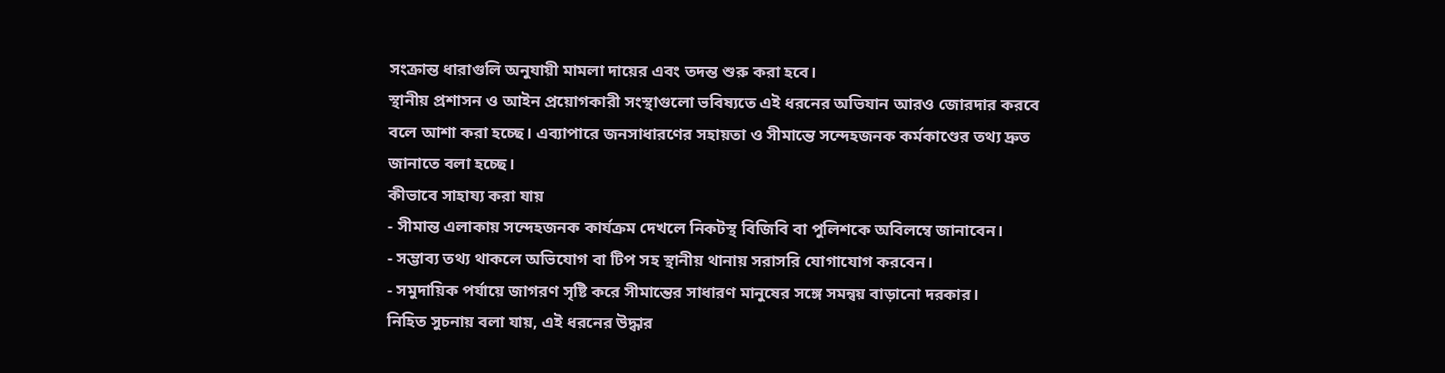সংক্রান্ত ধারাগুলি অনুযায়ী মামলা দায়ের এবং তদন্ত শুরু করা হবে।
স্থানীয় প্রশাসন ও আইন প্রয়োগকারী সংস্থাগুলো ভবিষ্যতে এই ধরনের অভিযান আরও জোরদার করবে বলে আশা করা হচ্ছে। এব্যাপারে জনসাধারণের সহায়তা ও সীমান্তে সন্দেহজনক কর্মকাণ্ডের তথ্য দ্রুত জানাতে বলা হচ্ছে।
কীভাবে সাহায্য করা যায়
- সীমান্ত এলাকায় সন্দেহজনক কার্যক্রম দেখলে নিকটস্থ বিজিবি বা পুলিশকে অবিলম্বে জানাবেন।
- সম্ভাব্য তথ্য থাকলে অভিযোগ বা টিপ সহ স্থানীয় থানায় সরাসরি যোগাযোগ করবেন।
- সমুদায়িক পর্যায়ে জাগরণ সৃষ্টি করে সীমান্তের সাধারণ মানুষের সঙ্গে সমন্বয় বাড়ানো দরকার।
নিহিত সুচনায় বলা যায়, এই ধরনের উদ্ধার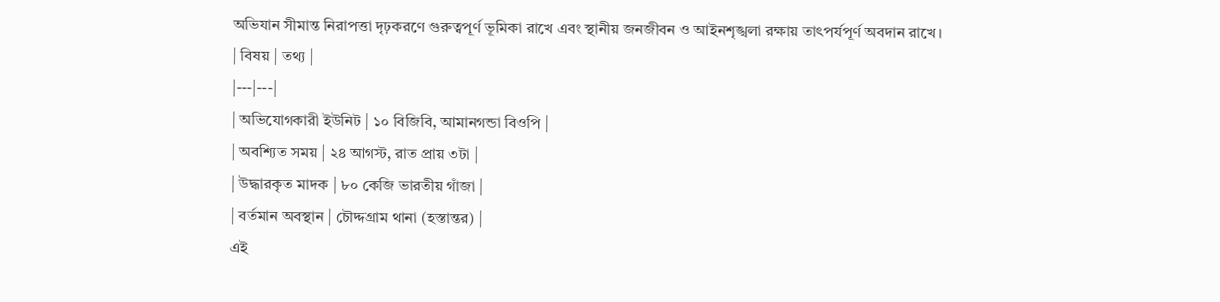অভিযান সীমান্ত নিরাপত্তা দৃঢ়করণে গুরুত্বপূর্ণ ভূমিকা রাখে এবং স্থানীয় জনজীবন ও আইনশৃঙ্খলা রক্ষায় তাৎপর্যপূর্ণ অবদান রাখে।
| বিষয় | তথ্য |
|---|---|
| অভিযোগকারী ইউনিট | ১০ বিজিবি, আমানগন্ডা বিওপি |
| অবশ্যিত সময় | ২৪ আগস্ট, রাত প্রায় ৩টা |
| উদ্ধারকৃত মাদক | ৮০ কেজি ভারতীয় গাঁজা |
| বর্তমান অবস্থান | চৌদ্দগ্রাম থানা (হস্তান্তর) |
এই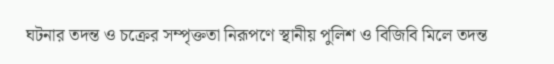ঘটনার তদন্ত ও চক্রের সম্পৃক্ততা নিরূপণে স্থানীয় পুলিশ ও বিজিবি মিলে তদন্ত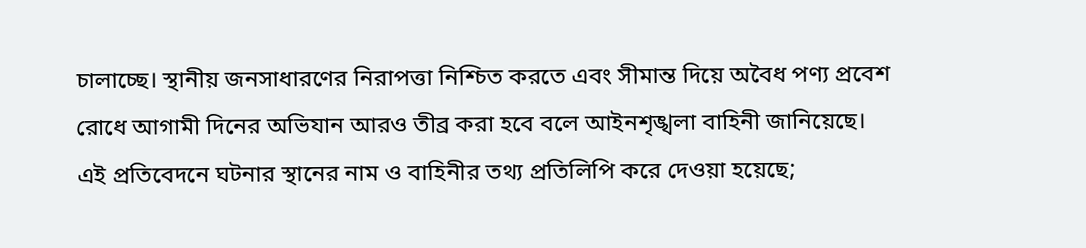চালাচ্ছে। স্থানীয় জনসাধারণের নিরাপত্তা নিশ্চিত করতে এবং সীমান্ত দিয়ে অবৈধ পণ্য প্রবেশ রোধে আগামী দিনের অভিযান আরও তীব্র করা হবে বলে আইনশৃঙ্খলা বাহিনী জানিয়েছে।
এই প্রতিবেদনে ঘটনার স্থানের নাম ও বাহিনীর তথ্য প্রতিলিপি করে দেওয়া হয়েছে;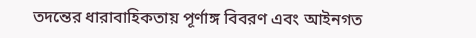তদন্তের ধারাবাহিকতায় পূর্ণাঙ্গ বিবরণ এবং আইনগত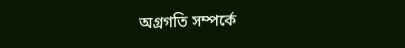অগ্রগতি সম্পর্কে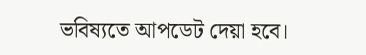ভবিষ্যতে আপডেট দেয়া হবে।